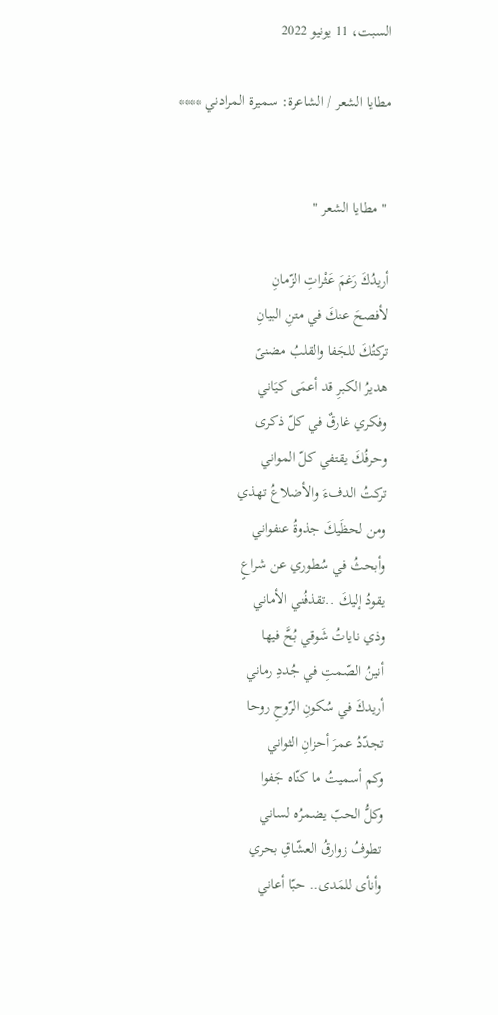السبت، 11 يونيو 2022

مطايا الشعر / الشاعرة: سميرة المرادني ****


 " مطايا الشعر "

أريدُكَ رَغمَ عَثْراتِ الزّمانِ
لأفصحَ عنكَ في متنِ البيانِ
تركتُكَ للجَفا والقلبُ مضنىً
هديرُ الكبرِ قد أعمَى كيَاني
وفكري غارقٌ في كلّ ذكرى
وحرفُكَ يقتفي كلّ المواني
تركتُ الدفءَ والأضلاعُ تهذي
ومن لحظَيكَ جذوةُ عنفواني
وأبحثُ في سُطوري عن شراعٍ
يقودُ إليكَ ..تقذفُني الأماني
وذي ناياتُ شَوقي بُحَّ فيها
أنينُ الصّمتِ في جُددِ رماني
أريدكَ في سُكونِ الرّوحِ روحا
تجدّدُ عمرَ أحزانِ الثواني
وكم أسميتُ ما كنّاه جَفوا
وكلُّ الحبّ يضمرُه لساني
تطوفُ زوارقُ العشّاقِ بحري
وأنأى للمَدى.. حبّا أعاني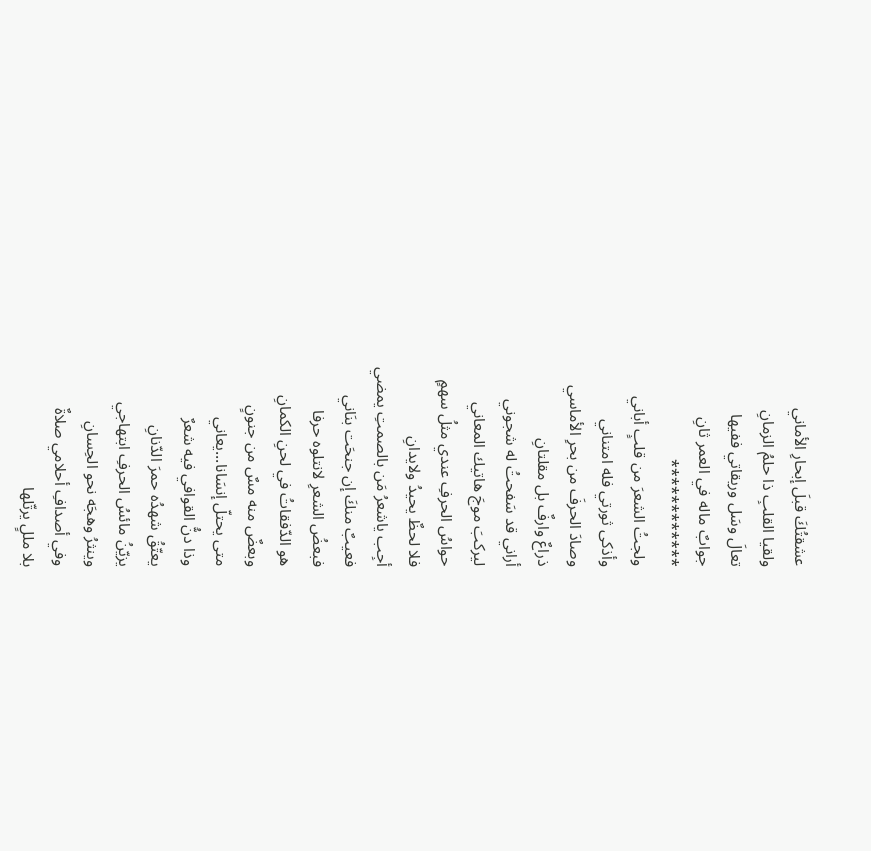عشقتُكَ قبلَ إبحارِ الأماني
ولقيا القلبِ ذا حلمُ الزمانِ
تعالَ وسَل وريقاتي ففيها
جوابٌ ماله في العمر ثانِ
************
ولجتُ الشعرَ من قلبٍ أباني
وأذكى ثورتي فله امتناني
وصادَ الحرفَ من بحرِ الأماسي
ذراعٌ وارفٌ بل مقلتانِ
أراني قد سَفحتُ له شجوني
ليركبَ موجَ هاتيك المعاني
حواسُ الحرفِ عندي مثلُ سهمٍ
فلا لحظٌ يحيدُ ولايدانِ
أجِب ياشعرُ مَن بالصمتِ يمضي
فعيبٌ منكَ إن جنحَت بنَاني
فبعضُ الشعرِ لانتلوه حرفا
هو الدّفقاتُ في لحنِ الكمانِ
وبعضٌ منه مسٌ من جنونٍ
متى يحتلّ إنسَانا...يعاني
وذا دنُّ القوافي فيه شعرٌ
يعتّقُ شهدُه حمرَ الدّنانِ
يزيّنُ مائسُ الحرفِ ابتهاجي
وينثرُ وهجَه نحو الحِسانِ
وفي أصدافِ أحلامي صلاةٌ
بلا مللٍ يرتّلها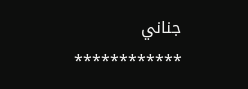جناني
************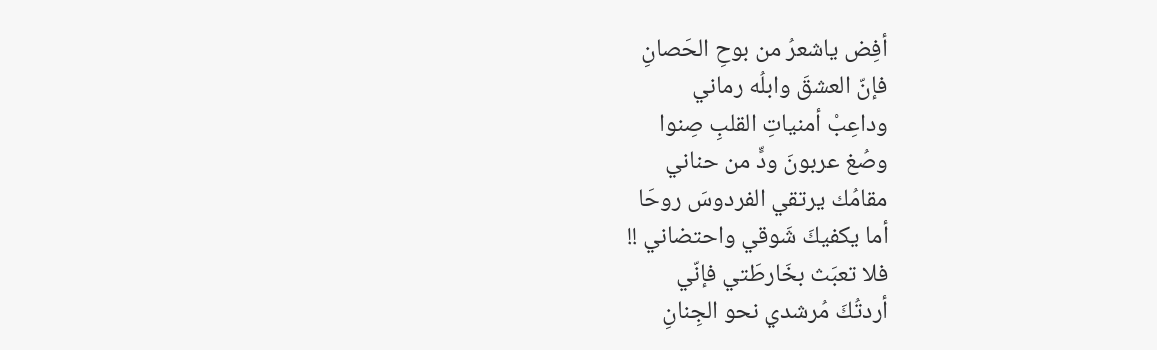أفِض ياشعرُ من بوحِ الحَصانِ
فإنّ العشقَ وابلُه رماني
وداعِبْ أمنياتِ القلبِ صِنوا
وصُغ عربونَ ودٍّ من حناني
مقامُك يرتقي الفردوسَ روحَا
أما يكفيكَ شَوقي واحتضاني !!
فلا تعبَث بخَارطَتي فإنّي
أردتُكَ مُرشدي نحو الجِنانِ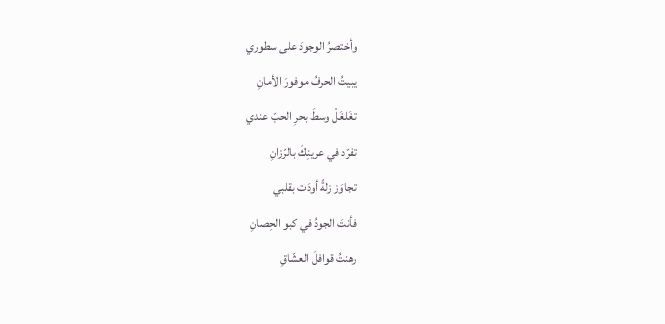وأختصرُ الوجودَ على سطوري
يبيتُ الحرفُ موفورَ الأمانِ
تغَلغَلْ وسطَ بحرِ الحبّ عندي
تفرّد في عرينِكَ بالرّزانِ
تجاوَز زلةً أودَت بقلبي
فأنتَ الجودُ في كبو الحِصانِ
رهنتُ قوافلَ العشّاقِ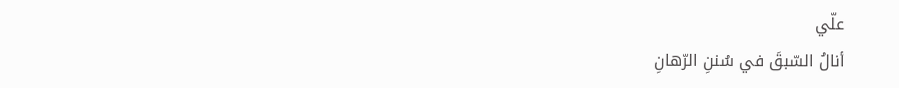علّي
أنالُ السّبقَ في سُننِ الرّهانِ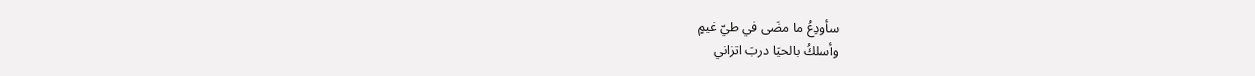سأودِعُ ما مضَى في طيّ غيمٍ
وأسلكُ بالحيَا دربَ اتزاني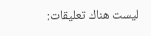ليست هناك تعليقات: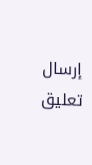إرسال تعليق